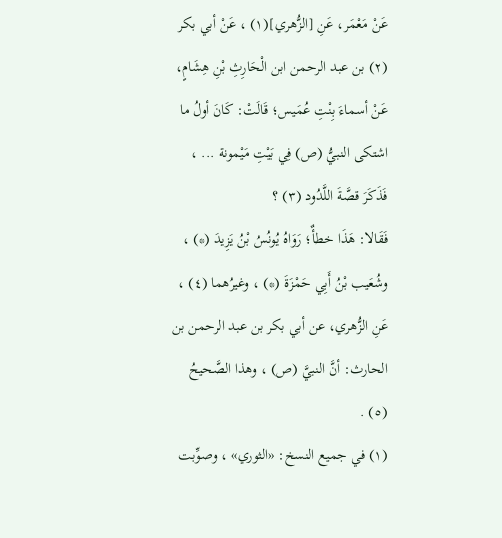عَنْ مَعْمَر، عَنِ [الزُّهري](١) ، عَنْ أبي بكر (٢) بن عبد الرحمن ابن الْحَارِثِ بْنِ هِشَامٍ، عَنْ أسماءَ بِنْتِ عُمَيس؛ قَالَتْ: كَانَ أولُ ما اشتكى النبيُّ (ص) فِي بَيْتِ مَيْمونة ... ، فَذَكَرَ قصَّةَ اللَّدُود (٣) ؟
فَقَالا: هَذَا خطأٌ؛ رَوَاهُ يُونُسُ بْنُ يَزِيدَ (*) ، وشُعَيب بْنُ أَبِي حَمْزَةَ (*) ، وغيرُهما (٤) ، عَنِ الزُّهري، عن أبي بكر بن عبد الرحمن بن الحارث: أنَّ النبيَّ (ص) ، وهذا الصَّحيحُ (٥) .
(١) في جميع النسخ: «الثوري» ، وصوِّبت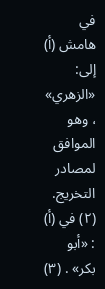في هامش (أ) إلى: «الزهري» ، وهو الموافق لمصادر التخريج. (٢) في (أ) : «أبو بكر» . (٣)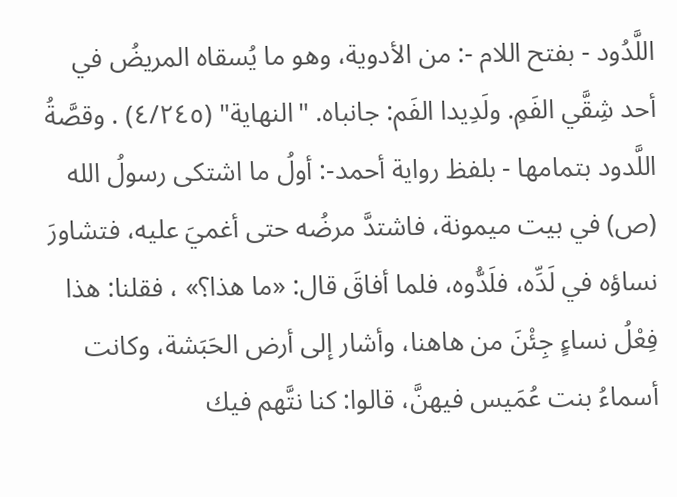اللَّدُود - بفتح اللام -: من الأدوية، وهو ما يُسقاه المريضُ في أحد شِقَّي الفَمِ. ولَدِيدا الفَم: جانباه. "النهاية" (٤/٢٤٥) . وقصَّةُ اللَّدود بتمامها - بلفظ رواية أحمد-: أولُ ما اشتكى رسولُ الله (ص) في بيت ميمونة، فاشتدَّ مرضُه حتى أغميَ عليه، فتشاورَ نساؤه في لَدِّه، فلَدُّوه، فلما أفاقَ قال: «ما هذا؟» ، فقلنا: هذا فِعْلُ نساءٍ جِئْنَ من هاهنا، وأشار إلى أرض الحَبَشة، وكانت أسماءُ بنت عُمَيس فيهنَّ، قالوا: كنا نتَّهم فيك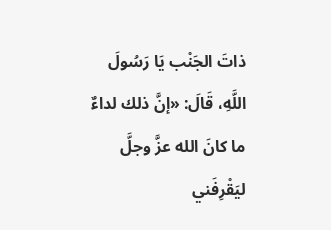ذاتَ الجَنْب يَا رَسُولَ اللَّهِ، قَالَ: «إنَّ ذلك لداءٌ ما كانَ الله عزَّ وجلَّ ليَقْرِفَني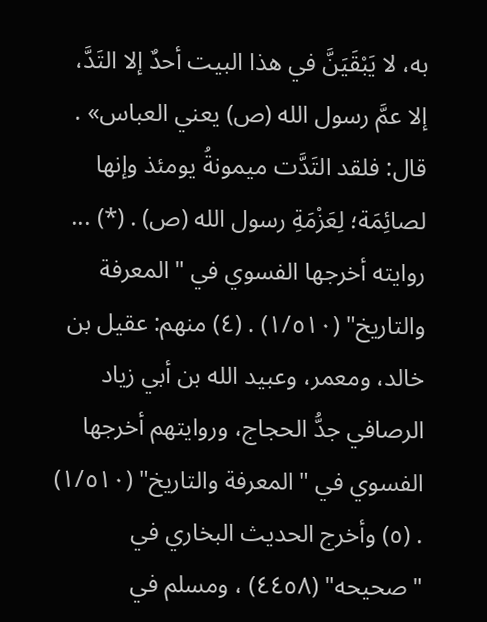به، لا يَبْقَيَنَّ في هذا البيت أحدٌ إلا التَدَّ، إلا عمَّ رسول الله (ص) يعني العباس» . قال: فلقد التَدَّت ميمونةُ يومئذ وإنها لصائِمَة؛ لِعَزْمَةِ رسول الله (ص) . (*) ... روايته أخرجها الفسوي في "المعرفة والتاريخ" (١/٥١٠) . (٤) منهم: عقيل بن خالد، ومعمر، وعبيد الله بن أبي زياد الرصافي جدُّ الحجاج، وروايتهم أخرجها الفسوي في "المعرفة والتاريخ" (١/٥١٠) . (٥) وأخرج الحديث البخاري في "صحيحه" (٤٤٥٨) ، ومسلم في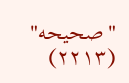"صحيحه" (٢٢١٣)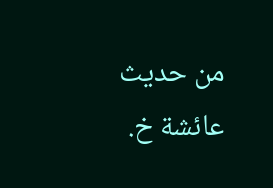من حديث عائشة خ.